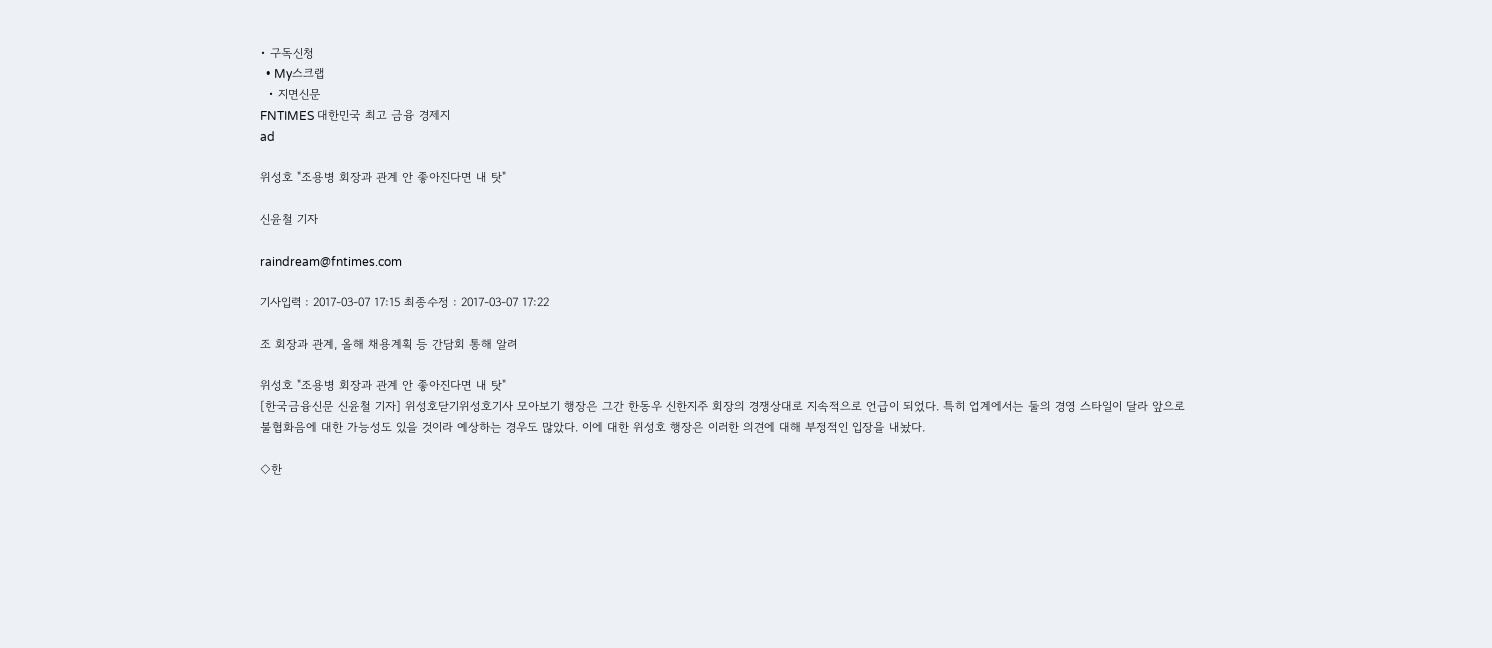• 구독신청
  • My스크랩
  • 지면신문
FNTIMES 대한민국 최고 금융 경제지
ad

위성호 "조용병 회장과 관계 안 좋아진다면 내 탓"

신윤철 기자

raindream@fntimes.com

기사입력 : 2017-03-07 17:15 최종수정 : 2017-03-07 17:22

조 회장과 관계, 올해 채용계획 등 간담회 통해 알려

위성호 "조용병 회장과 관계 안 좋아진다면 내 탓"
[한국금융신문 신윤철 기자] 위성호닫기위성호기사 모아보기 행장은 그간 한동우 신한지주 회장의 경쟁상대로 지속적으로 언급이 되었다. 특히 업계에서는 둘의 경영 스타일이 달라 앞으로 불협화음에 대한 가능성도 있을 것이라 예상하는 경우도 많았다. 이에 대한 위성호 행장은 이러한 의견에 대해 부정적인 입장을 내놨다.

◇한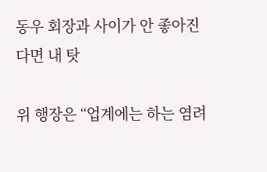동우 회장과 사이가 안 좋아진다면 내 탓

위 행장은 “업계에는 하는 염려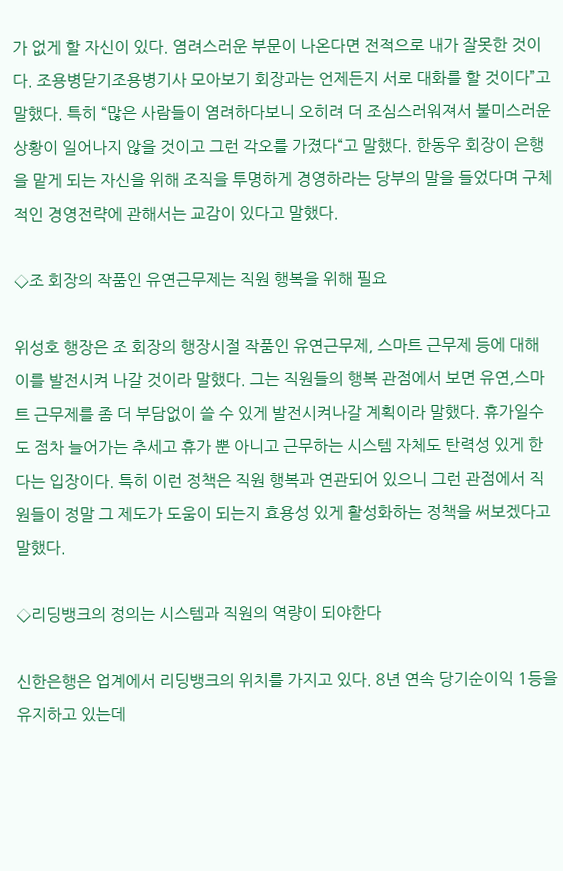가 없게 할 자신이 있다. 염려스러운 부문이 나온다면 전적으로 내가 잘못한 것이다. 조용병닫기조용병기사 모아보기 회장과는 언제든지 서로 대화를 할 것이다”고 말했다. 특히 “많은 사람들이 염려하다보니 오히려 더 조심스러워져서 불미스러운 상황이 일어나지 않을 것이고 그런 각오를 가졌다“고 말했다. 한동우 회장이 은행을 맡게 되는 자신을 위해 조직을 투명하게 경영하라는 당부의 말을 들었다며 구체적인 경영전략에 관해서는 교감이 있다고 말했다.

◇조 회장의 작품인 유연근무제는 직원 행복을 위해 필요

위성호 행장은 조 회장의 행장시절 작품인 유연근무제, 스마트 근무제 등에 대해 이를 발전시켜 나갈 것이라 말했다. 그는 직원들의 행복 관점에서 보면 유연,스마트 근무제를 좀 더 부담없이 쓸 수 있게 발전시켜나갈 계획이라 말했다. 휴가일수도 점차 늘어가는 추세고 휴가 뿐 아니고 근무하는 시스템 자체도 탄력성 있게 한다는 입장이다. 특히 이런 정책은 직원 행복과 연관되어 있으니 그런 관점에서 직원들이 정말 그 제도가 도움이 되는지 효용성 있게 활성화하는 정책을 써보겠다고 말했다.

◇리딩뱅크의 정의는 시스템과 직원의 역량이 되야한다

신한은행은 업계에서 리딩뱅크의 위치를 가지고 있다. 8년 연속 당기순이익 1등을 유지하고 있는데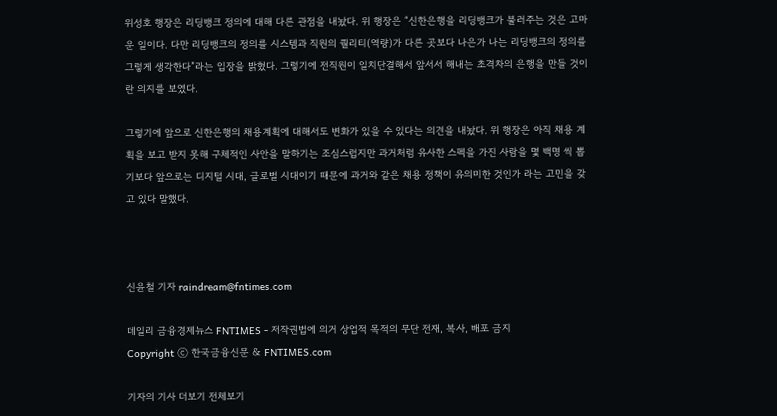위성호 행장은 리딩뱅크 정의에 대해 다른 관점을 내놨다. 위 행장은 “신한은행을 리딩뱅크가 불러주는 것은 고마운 일이다. 다만 리딩뱅크의 정의를 시스템과 직원의 퀄리티(역량)가 다른 곳보다 나은가 나는 리딩뱅크의 정의를 그렇게 생각한다”라는 입장을 밝혔다. 그렇기에 전직원이 일치단결해서 앞서서 해내는 초격차의 은행을 만들 것이란 의지를 보였다.

그렇기에 앞으로 신한은행의 채용계획에 대해서도 변화가 있을 수 있다는 의견을 내놨다. 위 행장은 아직 채용 계획을 보고 받지 못해 구체적인 사안을 말하기는 조심스럽지만 과거처럼 유사한 스펙을 가진 사람을 몇 백명 씩 뽑기보다 앞으로는 디지털 시대, 글로벌 시대이기 때문에 과거와 같은 채용 정책이 유의미한 것인가 라는 고민을 갖고 있다 말했다.



신윤철 기자 raindream@fntimes.com

데일리 금융경제뉴스 FNTIMES - 저작권법에 의거 상업적 목적의 무단 전재, 복사, 배포 금지
Copyright ⓒ 한국금융신문 & FNTIMES.com

기자의 기사 더보기 전체보기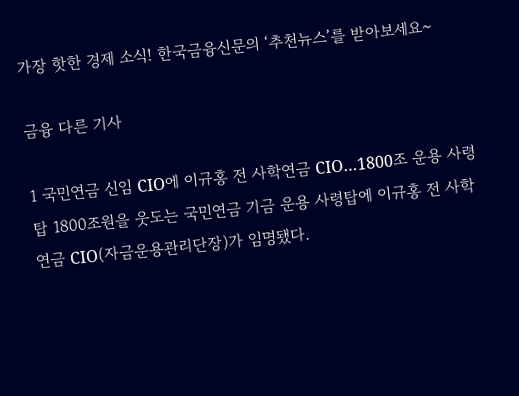가장 핫한 경제 소식! 한국금융신문의 ‘추천뉴스’를 받아보세요~

금융 다른 기사

1 국민연금 신임 CIO에 이규홍 전 사학연금 CIO…1800조 운용 사령탑 1800조원을 웃도는 국민연금 기금 운용 사령탑에 이규홍 전 사학연금 CIO(자금운용관리단장)가 임명됐다.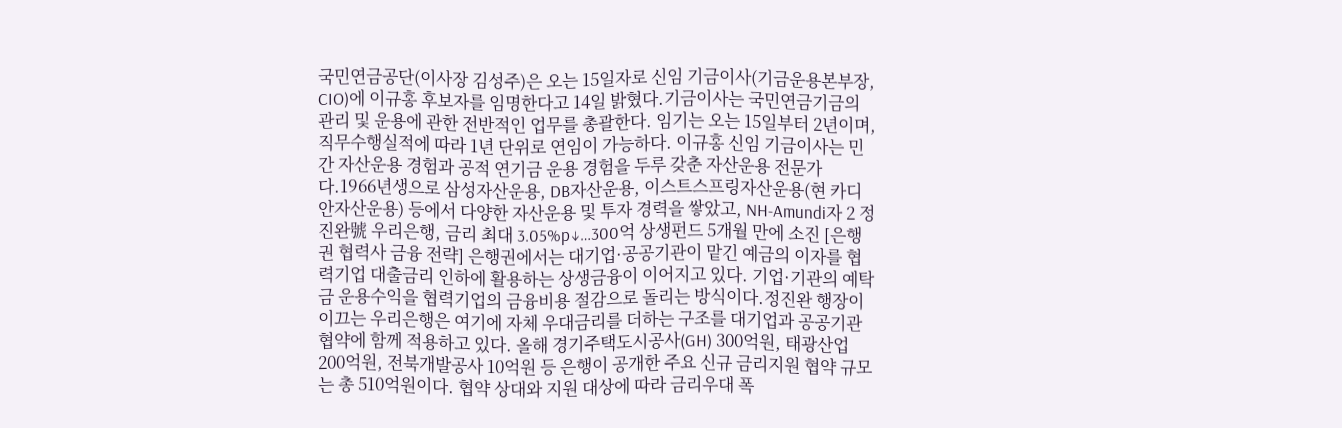국민연금공단(이사장 김성주)은 오는 15일자로 신임 기금이사(기금운용본부장, CIO)에 이규홍 후보자를 임명한다고 14일 밝혔다.기금이사는 국민연금기금의 관리 및 운용에 관한 전반적인 업무를 총괄한다. 임기는 오는 15일부터 2년이며, 직무수행실적에 따라 1년 단위로 연임이 가능하다. 이규홍 신임 기금이사는 민간 자산운용 경험과 공적 연기금 운용 경험을 두루 갖춘 자산운용 전문가다.1966년생으로 삼성자산운용, DB자산운용, 이스트스프링자산운용(현 카디안자산운용) 등에서 다양한 자산운용 및 투자 경력을 쌓았고, NH-Amundi자 2 정진완號 우리은행, 금리 최대 3.05%p↓…300억 상생펀드 5개월 만에 소진 [은행권 협력사 금융 전략] 은행권에서는 대기업·공공기관이 맡긴 예금의 이자를 협력기업 대출금리 인하에 활용하는 상생금융이 이어지고 있다. 기업·기관의 예탁금 운용수익을 협력기업의 금융비용 절감으로 돌리는 방식이다.정진완 행장이 이끄는 우리은행은 여기에 자체 우대금리를 더하는 구조를 대기업과 공공기관 협약에 함께 적용하고 있다. 올해 경기주택도시공사(GH) 300억원, 태광산업 200억원, 전북개발공사 10억원 등 은행이 공개한 주요 신규 금리지원 협약 규모는 총 510억원이다. 협약 상대와 지원 대상에 따라 금리우대 폭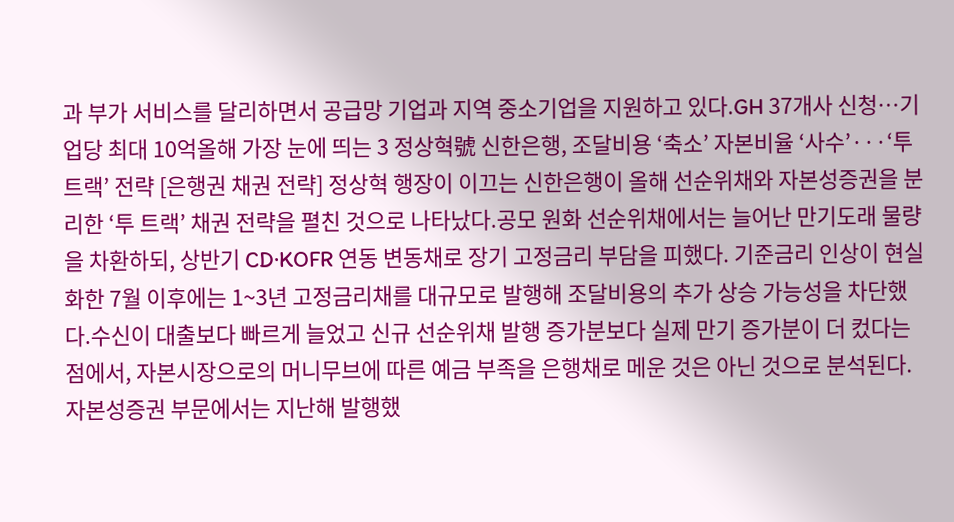과 부가 서비스를 달리하면서 공급망 기업과 지역 중소기업을 지원하고 있다.GH 37개사 신청…기업당 최대 10억올해 가장 눈에 띄는 3 정상혁號 신한은행, 조달비용 ‘축소’ 자본비율 ‘사수’···‘투 트랙’ 전략 [은행권 채권 전략] 정상혁 행장이 이끄는 신한은행이 올해 선순위채와 자본성증권을 분리한 ‘투 트랙’ 채권 전략을 펼친 것으로 나타났다.공모 원화 선순위채에서는 늘어난 만기도래 물량을 차환하되, 상반기 CD·KOFR 연동 변동채로 장기 고정금리 부담을 피했다. 기준금리 인상이 현실화한 7월 이후에는 1~3년 고정금리채를 대규모로 발행해 조달비용의 추가 상승 가능성을 차단했다.수신이 대출보다 빠르게 늘었고 신규 선순위채 발행 증가분보다 실제 만기 증가분이 더 컸다는 점에서, 자본시장으로의 머니무브에 따른 예금 부족을 은행채로 메운 것은 아닌 것으로 분석된다.자본성증권 부문에서는 지난해 발행했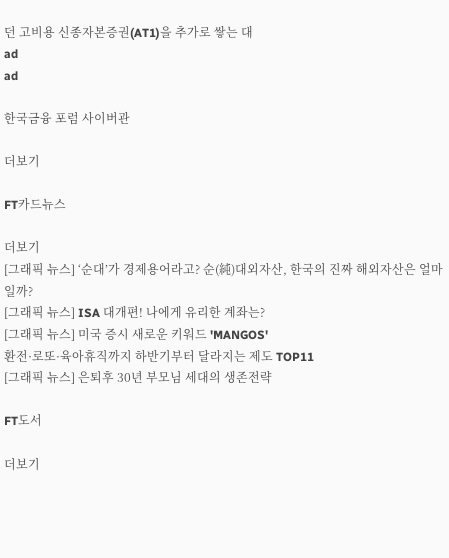던 고비용 신종자본증권(AT1)을 추가로 쌓는 대
ad
ad

한국금융 포럼 사이버관

더보기

FT카드뉴스

더보기
[그래픽 뉴스] ‘순대’가 경제용어라고? 순(純)대외자산, 한국의 진짜 해외자산은 얼마일까?
[그래픽 뉴스] ISA 대개편! 나에게 유리한 계좌는?
[그래픽 뉴스] 미국 증시 새로운 키워드 'MANGOS'
환전·로또·육아휴직까지 하반기부터 달라지는 제도 TOP11
[그래픽 뉴스] 은퇴후 30년 부모님 세대의 생존전략

FT도서

더보기